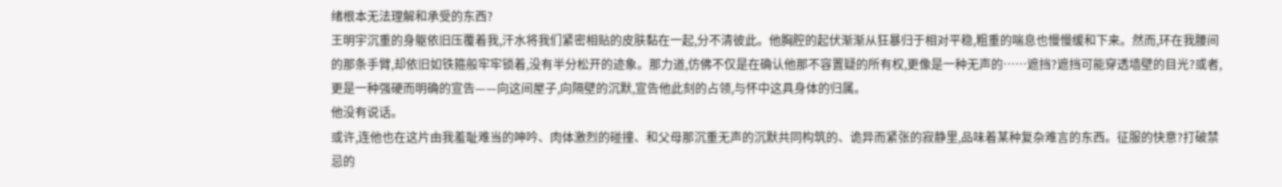绪根本无法理解和承受的东西?
王明宇沉重的身躯依旧压覆着我,汗水将我们紧密相贴的皮肤黏在一起,分不清彼此。他胸腔的起伏渐渐从狂暴归于相对平稳,粗重的喘息也慢慢缓和下来。然而,环在我腰间的那条手臂,却依旧如铁箍般牢牢锁着,没有半分松开的迹象。那力道,仿佛不仅是在确认他那不容置疑的所有权,更像是一种无声的……遮挡?遮挡可能穿透墙壁的目光?或者,更是一种强硬而明确的宣告——向这间屋子,向隔壁的沉默,宣告他此刻的占领,与怀中这具身体的归属。
他没有说话。
或许,连他也在这片由我羞耻难当的呻吟、肉体激烈的碰撞、和父母那沉重无声的沉默共同构筑的、诡异而紧张的寂静里,品味着某种复杂难言的东西。征服的快意?打破禁忌的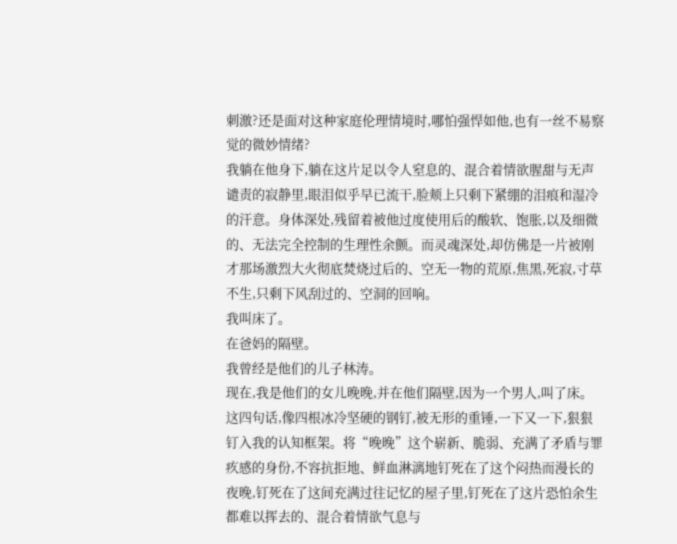刺激?还是面对这种家庭伦理情境时,哪怕强悍如他,也有一丝不易察觉的微妙情绪?
我躺在他身下,躺在这片足以令人窒息的、混合着情欲腥甜与无声谴责的寂静里,眼泪似乎早已流干,脸颊上只剩下紧绷的泪痕和湿冷的汗意。身体深处,残留着被他过度使用后的酸软、饱胀,以及细微的、无法完全控制的生理性余颤。而灵魂深处,却仿佛是一片被刚才那场激烈大火彻底焚烧过后的、空无一物的荒原,焦黑,死寂,寸草不生,只剩下风刮过的、空洞的回响。
我叫床了。
在爸妈的隔壁。
我曾经是他们的儿子林涛。
现在,我是他们的女儿晚晚,并在他们隔壁,因为一个男人,叫了床。
这四句话,像四根冰冷坚硬的钢钉,被无形的重锤,一下又一下,狠狠钉入我的认知框架。将“晚晚”这个崭新、脆弱、充满了矛盾与罪疚感的身份,不容抗拒地、鲜血淋漓地钉死在了这个闷热而漫长的夜晚,钉死在了这间充满过往记忆的屋子里,钉死在了这片恐怕余生都难以挥去的、混合着情欲气息与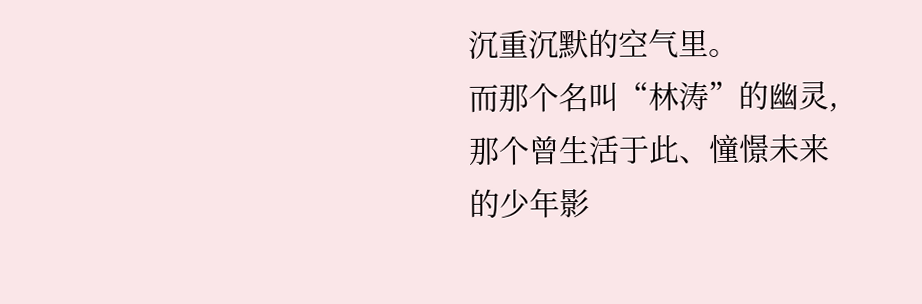沉重沉默的空气里。
而那个名叫“林涛”的幽灵,那个曾生活于此、憧憬未来的少年影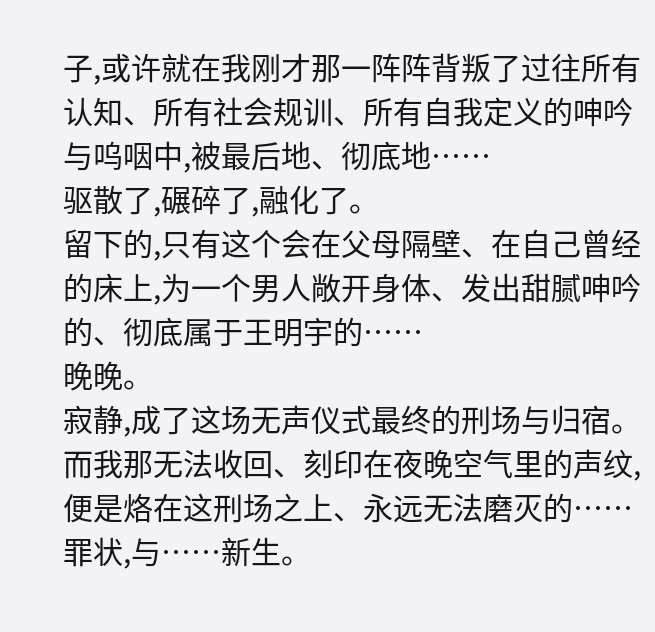子,或许就在我刚才那一阵阵背叛了过往所有认知、所有社会规训、所有自我定义的呻吟与呜咽中,被最后地、彻底地……
驱散了,碾碎了,融化了。
留下的,只有这个会在父母隔壁、在自己曾经的床上,为一个男人敞开身体、发出甜腻呻吟的、彻底属于王明宇的……
晚晚。
寂静,成了这场无声仪式最终的刑场与归宿。
而我那无法收回、刻印在夜晚空气里的声纹,便是烙在这刑场之上、永远无法磨灭的……
罪状,与……新生。